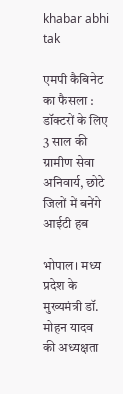khabar abhi tak

एमपी कैबिनेट का फैसला : डॉक्टरों के लिए 3 साल की ग्रामीण सेवा अनिवार्य, छोटे जिलों में बनेंगे आईटी हब

भोपाल। मध्य प्रदेश के मुख्यमंत्री डॉ. मोहन यादव की अध्यक्षता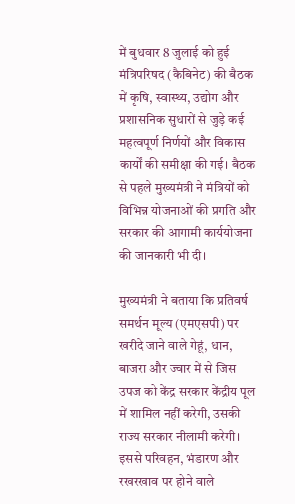में बुधवार 8 जुलाई को हुई मंत्रिपरिषद (कैबिनेट) की बैठक में कृषि, स्वास्थ्य, उद्योग और प्रशासनिक सुधारों से जुड़े कई महत्वपूर्ण निर्णयों और विकास कार्यों की समीक्षा की गई। बैठक से पहले मुख्यमंत्री ने मंत्रियों को विभिन्न योजनाओं की प्रगति और सरकार की आगामी कार्ययोजना की जानकारी भी दी।

मुख्यमंत्री ने बताया कि प्रतिवर्ष समर्थन मूल्य (एमएसपी) पर खरीदे जाने वाले गेहूं, धान, बाजरा और ज्वार में से जिस उपज को केंद्र सरकार केंद्रीय पूल में शामिल नहीं करेगी, उसकी राज्य सरकार नीलामी करेगी। इससे परिवहन, भंडारण और रखरखाव पर होने वाले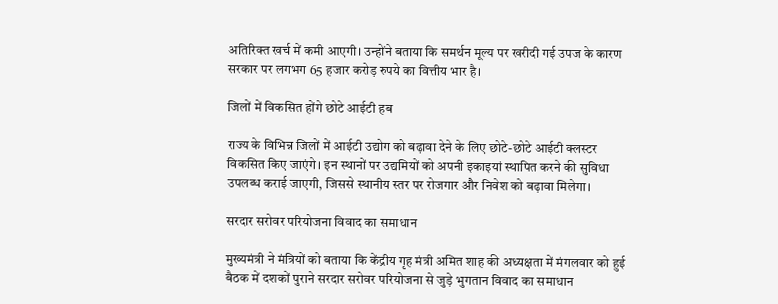अतिरिक्त खर्च में कमी आएगी। उन्होंने बताया कि समर्थन मूल्य पर खरीदी गई उपज के कारण सरकार पर लगभग 65 हजार करोड़ रुपये का वित्तीय भार है।

जिलों में विकसित होंगे छोटे आईटी हब

राज्य के विभिन्न जिलों में आईटी उद्योग को बढ़ावा देने के लिए छोटे-छोटे आईटी क्लस्टर विकसित किए जाएंगे। इन स्थानों पर उद्यमियों को अपनी इकाइयां स्थापित करने की सुविधा उपलब्ध कराई जाएगी, जिससे स्थानीय स्तर पर रोजगार और निवेश को बढ़ावा मिलेगा।

सरदार सरोवर परियोजना विवाद का समाधान

मुख्यमंत्री ने मंत्रियों को बताया कि केंद्रीय गृह मंत्री अमित शाह की अध्यक्षता में मंगलवार को हुई बैठक में दशकों पुराने सरदार सरोवर परियोजना से जुड़े भुगतान विवाद का समाधान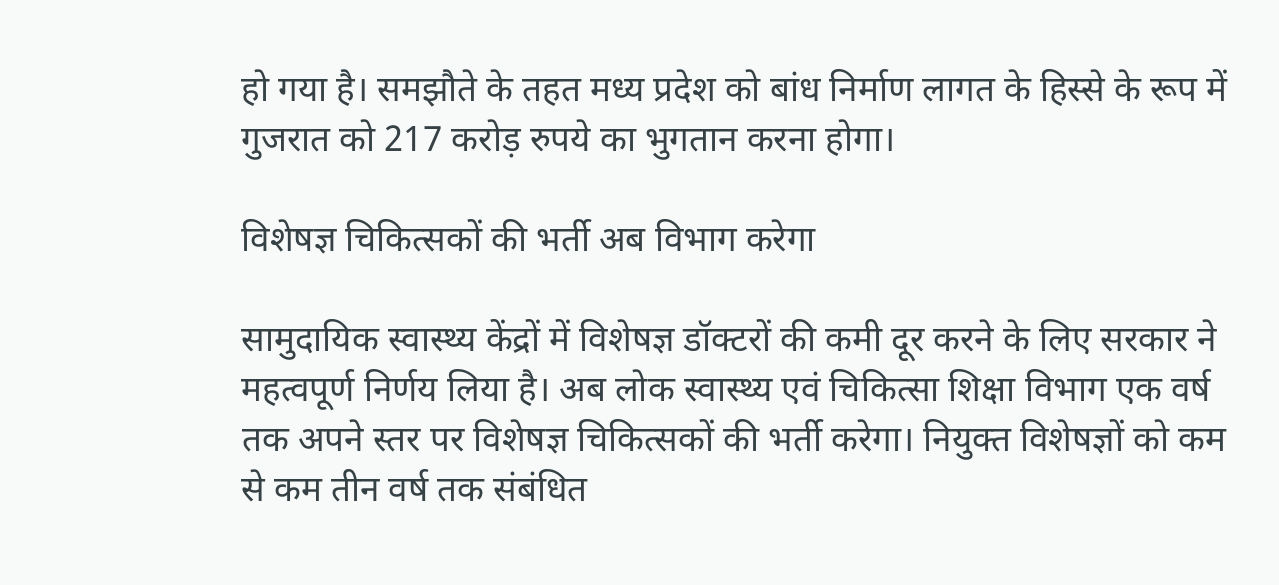हो गया है। समझौते के तहत मध्य प्रदेश को बांध निर्माण लागत के हिस्से के रूप में गुजरात को 217 करोड़ रुपये का भुगतान करना होगा।

विशेषज्ञ चिकित्सकों की भर्ती अब विभाग करेगा

सामुदायिक स्वास्थ्य केंद्रों में विशेषज्ञ डॉक्टरों की कमी दूर करने के लिए सरकार ने महत्वपूर्ण निर्णय लिया है। अब लोक स्वास्थ्य एवं चिकित्सा शिक्षा विभाग एक वर्ष तक अपने स्तर पर विशेषज्ञ चिकित्सकों की भर्ती करेगा। नियुक्त विशेषज्ञों को कम से कम तीन वर्ष तक संबंधित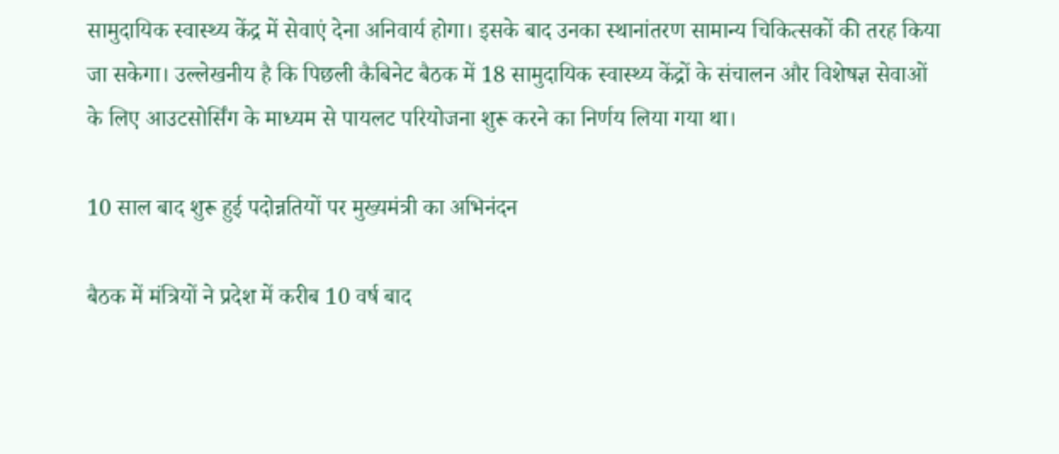सामुदायिक स्वास्थ्य केंद्र में सेवाएं देना अनिवार्य होगा। इसके बाद उनका स्थानांतरण सामान्य चिकित्सकों की तरह किया जा सकेगा। उल्लेखनीय है कि पिछली कैबिनेट बैठक में 18 सामुदायिक स्वास्थ्य केंद्रों के संचालन और विशेषज्ञ सेवाओं के लिए आउटसोर्सिंग के माध्यम से पायलट परियोजना शुरू करने का निर्णय लिया गया था।

10 साल बाद शुरू हुई पदोन्नतियों पर मुख्यमंत्री का अभिनंदन

बैठक में मंत्रियों ने प्रदेश में करीब 10 वर्ष बाद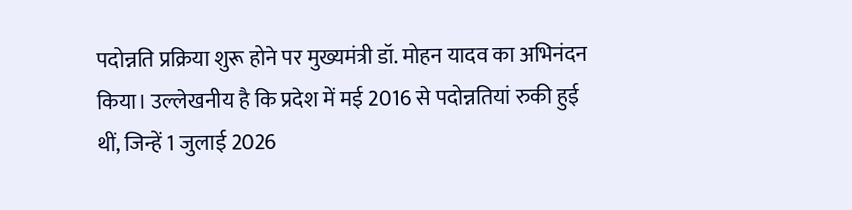पदोन्नति प्रक्रिया शुरू होने पर मुख्यमंत्री डॉ. मोहन यादव का अभिनंदन किया। उल्लेखनीय है कि प्रदेश में मई 2016 से पदोन्नतियां रुकी हुई थीं, जिन्हें 1 जुलाई 2026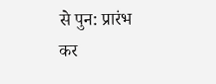से पुन: प्रारंभ कर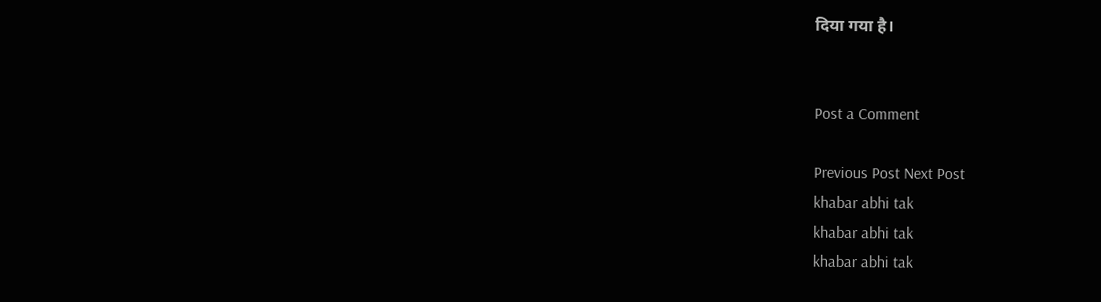दिया गया है।


Post a Comment

Previous Post Next Post
khabar abhi tak
khabar abhi tak
khabar abhi tak